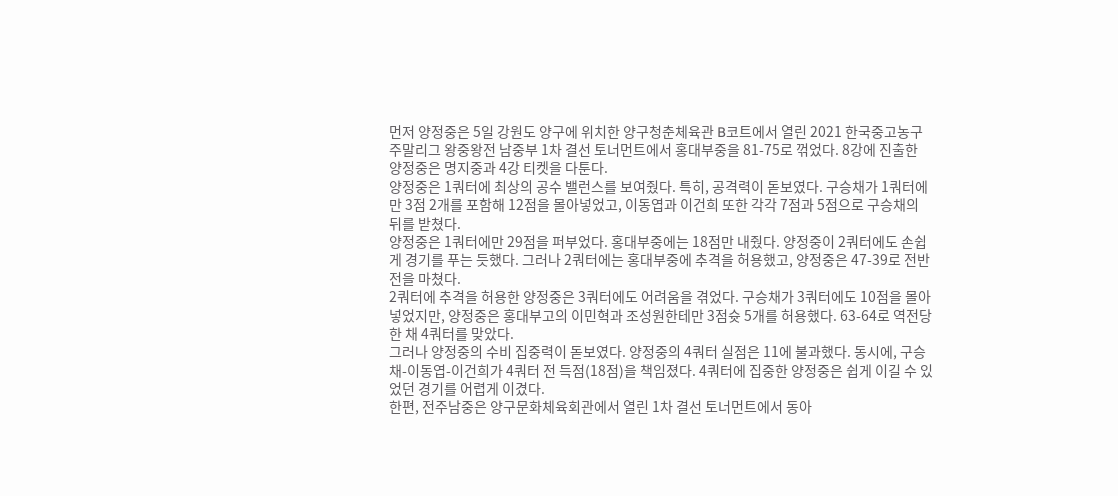먼저 양정중은 5일 강원도 양구에 위치한 양구청춘체육관 B코트에서 열린 2021 한국중고농구 주말리그 왕중왕전 남중부 1차 결선 토너먼트에서 홍대부중을 81-75로 꺾었다. 8강에 진출한 양정중은 명지중과 4강 티켓을 다툰다.
양정중은 1쿼터에 최상의 공수 밸런스를 보여줬다. 특히, 공격력이 돋보였다. 구승채가 1쿼터에만 3점 2개를 포함해 12점을 몰아넣었고, 이동엽과 이건희 또한 각각 7점과 5점으로 구승채의 뒤를 받쳤다.
양정중은 1쿼터에만 29점을 퍼부었다. 홍대부중에는 18점만 내줬다. 양정중이 2쿼터에도 손쉽게 경기를 푸는 듯했다. 그러나 2쿼터에는 홍대부중에 추격을 허용했고, 양정중은 47-39로 전반전을 마쳤다.
2쿼터에 추격을 허용한 양정중은 3쿼터에도 어려움을 겪었다. 구승채가 3쿼터에도 10점을 몰아넣었지만, 양정중은 홍대부고의 이민혁과 조성원한테만 3점슛 5개를 허용했다. 63-64로 역전당한 채 4쿼터를 맞았다.
그러나 양정중의 수비 집중력이 돋보였다. 양정중의 4쿼터 실점은 11에 불과했다. 동시에, 구승채-이동엽-이건희가 4쿼터 전 득점(18점)을 책임졌다. 4쿼터에 집중한 양정중은 쉽게 이길 수 있었던 경기를 어렵게 이겼다.
한편, 전주남중은 양구문화체육회관에서 열린 1차 결선 토너먼트에서 동아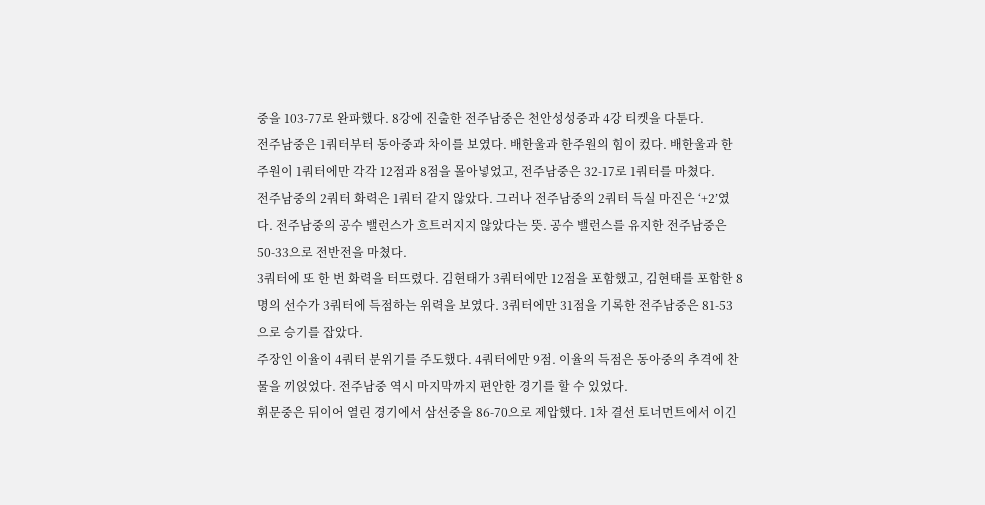중을 103-77로 완파했다. 8강에 진출한 전주남중은 천안성성중과 4강 티켓을 다툰다.
전주남중은 1쿼터부터 동아중과 차이를 보였다. 배한울과 한주원의 힘이 컸다. 배한울과 한주원이 1쿼터에만 각각 12점과 8점을 몰아넣었고, 전주남중은 32-17로 1쿼터를 마쳤다.
전주남중의 2쿼터 화력은 1쿼터 같지 않았다. 그러나 전주남중의 2쿼터 득실 마진은 ‘+2’였다. 전주남중의 공수 밸런스가 흐트러지지 않았다는 뜻. 공수 밸런스를 유지한 전주남중은 50-33으로 전반전을 마쳤다.
3쿼터에 또 한 번 화력을 터뜨렸다. 김현태가 3쿼터에만 12점을 포함했고, 김현태를 포함한 8명의 선수가 3쿼터에 득점하는 위력을 보였다. 3쿼터에만 31점을 기록한 전주남중은 81-53으로 승기를 잡았다.
주장인 이율이 4쿼터 분위기를 주도했다. 4쿼터에만 9점. 이율의 득점은 동아중의 추격에 찬물을 끼얹었다. 전주남중 역시 마지막까지 편안한 경기를 할 수 있었다.
휘문중은 뒤이어 열린 경기에서 삼선중을 86-70으로 제압했다. 1차 결선 토너먼트에서 이긴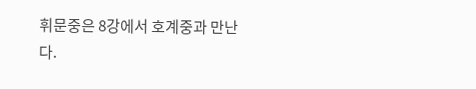휘문중은 8강에서 호계중과 만난다.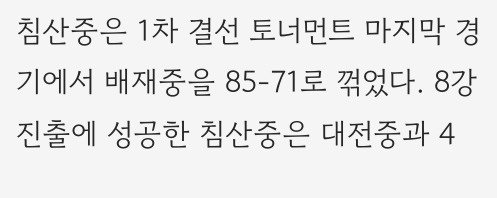침산중은 1차 결선 토너먼트 마지막 경기에서 배재중을 85-71로 꺾었다. 8강 진출에 성공한 침산중은 대전중과 4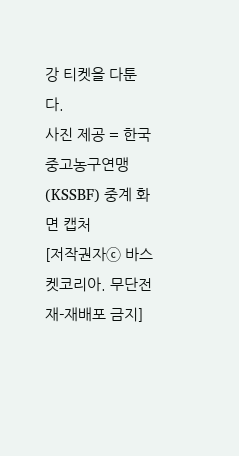강 티켓을 다툰다.
사진 제공 = 한국중고농구연맹(KSSBF) 중계 화면 캡처
[저작권자ⓒ 바스켓코리아. 무단전재-재배포 금지]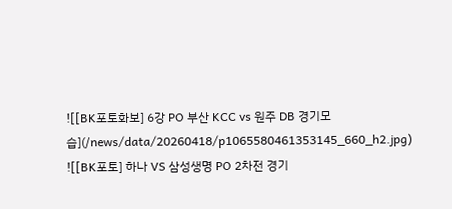![[BK포토화보] 6강 PO 부산 KCC vs 원주 DB 경기모습](/news/data/20260418/p1065580461353145_660_h2.jpg)
![[BK포토] 하나 VS 삼성생명 PO 2차전 경기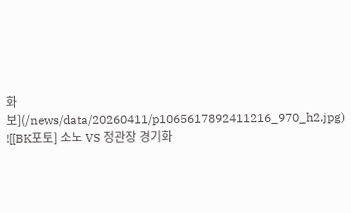화보](/news/data/20260411/p1065617892411216_970_h2.jpg)
![[BK포토] 소노 VS 정관장 경기화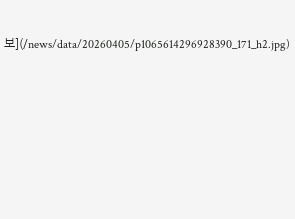보](/news/data/20260405/p1065614296928390_171_h2.jpg)